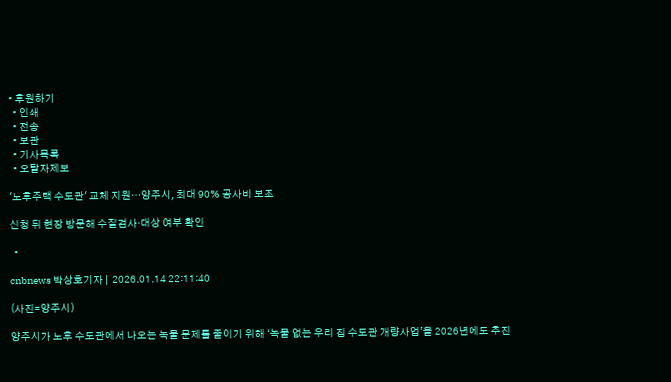• 후원하기
  • 인쇄
  • 전송
  • 보관
  • 기사목록
  • 오탈자제보

'노후주택 수도관' 교체 지원…양주시, 최대 90% 공사비 보조

신청 뒤 현장 방문해 수질검사·대상 여부 확인

  •

cnbnews 박상호기자 |  2026.01.14 22:11:40

(사진=양주시)

양주시가 노후 수도관에서 나오는 녹물 문제를 줄이기 위해 ‘녹물 없는 우리 집 수도관 개량사업’을 2026년에도 추진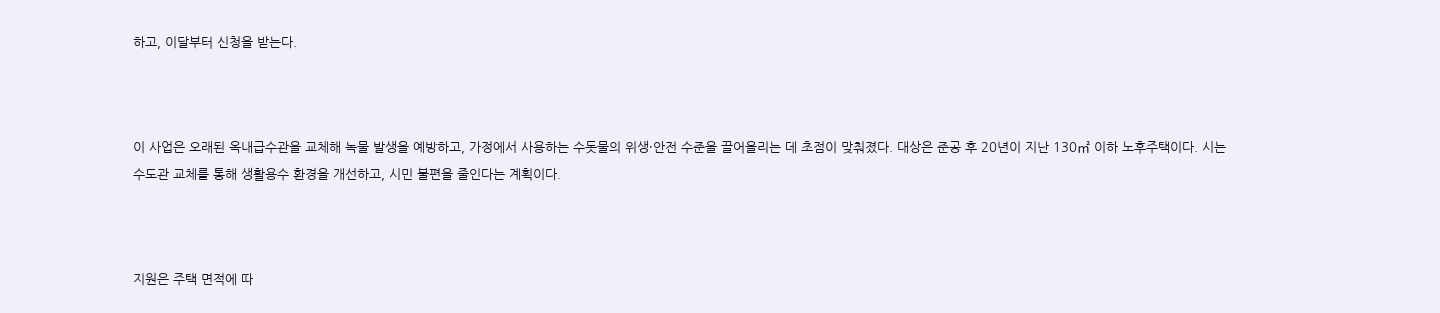하고, 이달부터 신청을 받는다.



이 사업은 오래된 옥내급수관을 교체해 녹물 발생을 예방하고, 가정에서 사용하는 수돗물의 위생·안전 수준을 끌어올리는 데 초점이 맞춰졌다. 대상은 준공 후 20년이 지난 130㎡ 이하 노후주택이다. 시는 수도관 교체를 통해 생활용수 환경을 개선하고, 시민 불편을 줄인다는 계획이다.



지원은 주택 면적에 따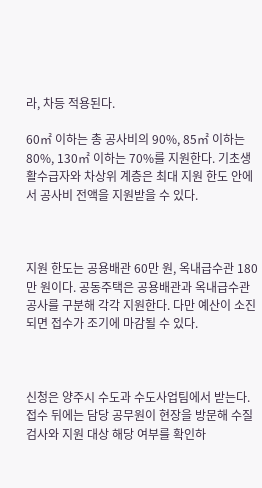라, 차등 적용된다.

60㎡ 이하는 총 공사비의 90%, 85㎡ 이하는 80%, 130㎡ 이하는 70%를 지원한다. 기초생활수급자와 차상위 계층은 최대 지원 한도 안에서 공사비 전액을 지원받을 수 있다.



지원 한도는 공용배관 60만 원, 옥내급수관 180만 원이다. 공동주택은 공용배관과 옥내급수관 공사를 구분해 각각 지원한다. 다만 예산이 소진되면 접수가 조기에 마감될 수 있다.



신청은 양주시 수도과 수도사업팀에서 받는다. 접수 뒤에는 담당 공무원이 현장을 방문해 수질검사와 지원 대상 해당 여부를 확인하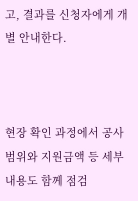고, 결과를 신청자에게 개별 안내한다.



현장 확인 과정에서 공사 범위와 지원금액 등 세부 내용도 함께 점검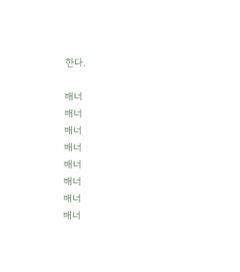한다.

배너
배너
배너
배너
배너
배너
배너
배너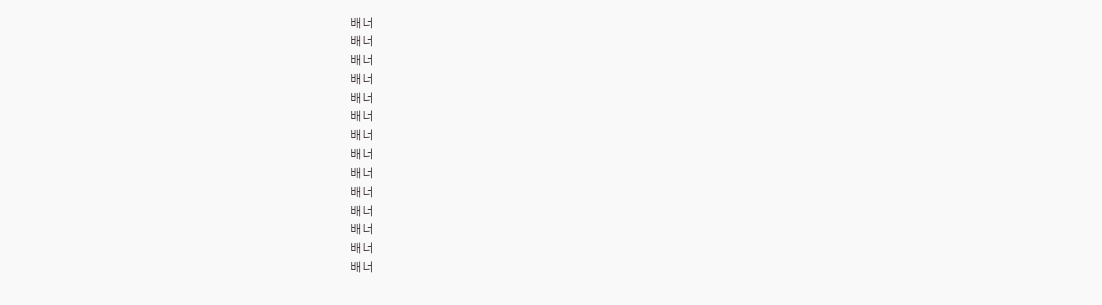배너
배너
배너
배너
배너
배너
배너
배너
배너
배너
배너
배너
배너
배너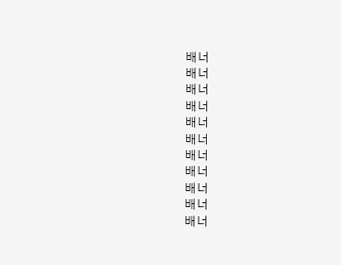배너
배너
배너
배너
배너
배너
배너
배너
배너
배너
배너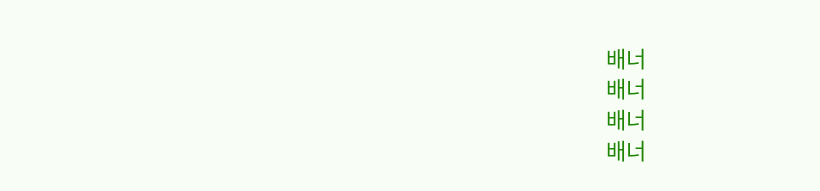배너
배너
배너
배너